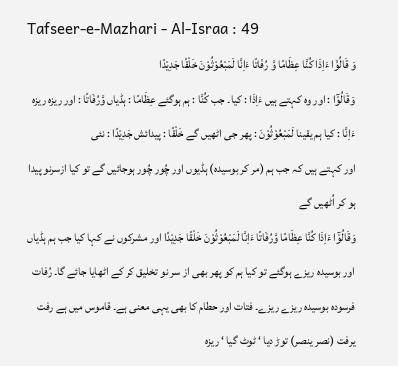Tafseer-e-Mazhari - Al-Israa : 49
وَ قَالُوْۤا ءَاِذَا كُنَّا عِظَامًا وَّ رُفَاتًا ءَاِنَّا لَمَبْعُوْثُوْنَ خَلْقًا جَدِیْدًا
وَقَالُوْٓا : اور وہ کہتے ہیں ءَاِذَا : کیا۔ جب كُنَّا : ہم ہوگئے عِظَامًا : ہڈیاں وَّرُفَاتًا : اور ریزہ ریزہ ءَاِنَّا : کیا ہم یقینا لَمَبْعُوْثُوْنَ : پھر جی اٹھیں گے خَلْقًا : پیدائش جَدِيْدًا : نئی
اور کہتے ہیں کہ جب ہم (مر کر بوسیدہ) ہڈیوں اور چُور چُور ہوجائیں گے تو کیا ازسرنو پیدا ہو کر اُٹھیں گے
وَقَالُوْٓا ءَاِذَا كُنَّا عِظَامًا وَّرُفَاتًا ءَاِنَّا لَمَبْعُوْثُوْنَ خَلْقًا جَدِيْدًا اور مشرکوں نے کہا کیا جب ہم ہڈیاں اور بوسیدہ ریزے ہوگئے تو کیا ہم کو پھر بھی از سر نو تخلیق کر کے اٹھایا جائے گا۔ رُفات فرسودہ بوسیدہ ریزے ریزے۔ فتات اور حطام کا بھی یہی معنی ہے۔ قاموس میں ہے رفت یرفت (نصر ینصر) توڑ دیا ‘ ٹوٹ گیا ‘ ریزہ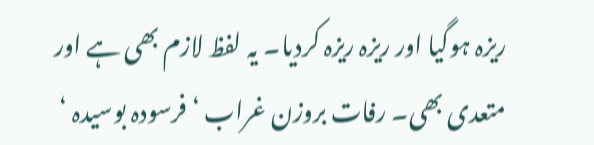ریزہ ہوگیا اور ریزہ ریزہ کردیا۔ یہ لفظ لازم بھی ہے اور متعدی بھی۔ رفات بروزن غراب ‘ فرسودہ بوسیدہ ‘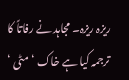ریزہ ریزہ۔ مجاہد نے رفاتاً کا ترجمہ کیا ہے خاک ‘ مٹی ‘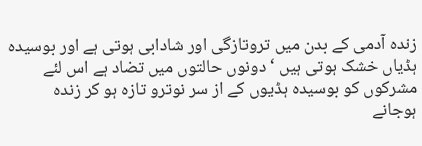زندہ آدمی کے بدن میں تروتازگی اور شادابی ہوتی ہے اور بوسیدہ ہڈیاں خشک ہوتی ہیں ‘ دونوں حالتوں میں تضاد ہے اس لئے مشرکوں کو بوسیدہ ہڈیوں کے از سر نوترو تازہ ہو کر زندہ ہوجانے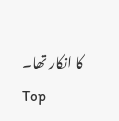کا انکار تھا۔
Top